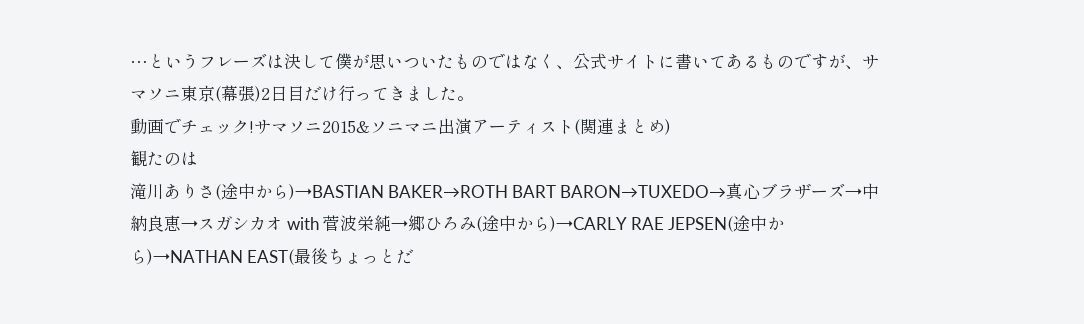…というフレーズは決して僕が思いついたものではなく、公式サイトに書いてあるものですが、サマソニ東京(幕張)2日目だけ行ってきました。
動画でチェック!サマソニ2015&ソニマニ出演アーティスト(関連まとめ)
観たのは
滝川ありさ(途中から)→BASTIAN BAKER→ROTH BART BARON→TUXEDO→真心ブラザーズ→中納良恵→スガシカオ with 菅波栄純→郷ひろみ(途中から)→CARLY RAE JEPSEN(途中から)→NATHAN EAST(最後ちょっとだ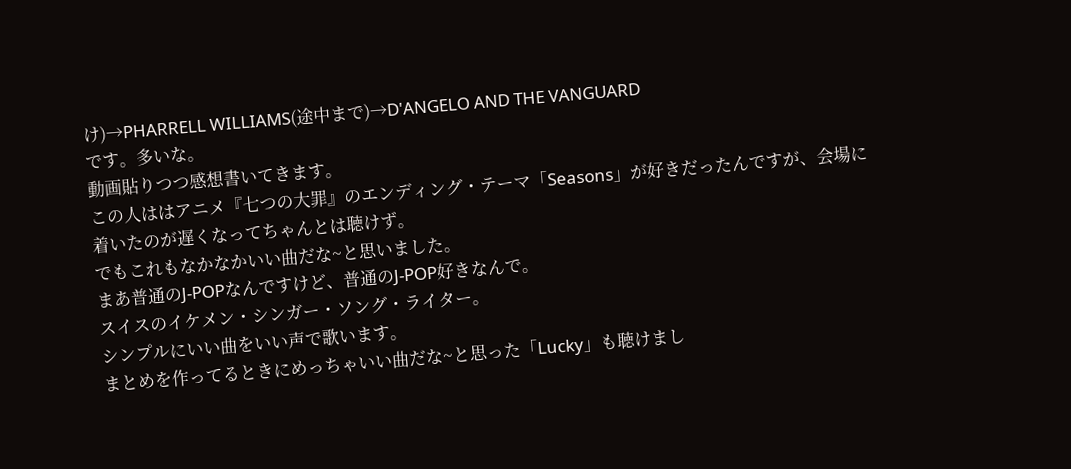け)→PHARRELL WILLIAMS(途中まで)→D'ANGELO AND THE VANGUARD
です。多いな。
動画貼りつつ感想書いてきます。
この人ははアニメ『七つの大罪』のエンディング・テーマ「Seasons」が好きだったんですが、会場に着いたのが遅くなってちゃんとは聴けず。
でもこれもなかなかいい曲だな~と思いました。
まあ普通のJ-POPなんですけど、普通のJ-POP好きなんで。
スイスのイケメン・シンガー・ソング・ライター。
シンプルにいい曲をいい声で歌います。
まとめを作ってるときにめっちゃいい曲だな~と思った「Lucky」も聴けまし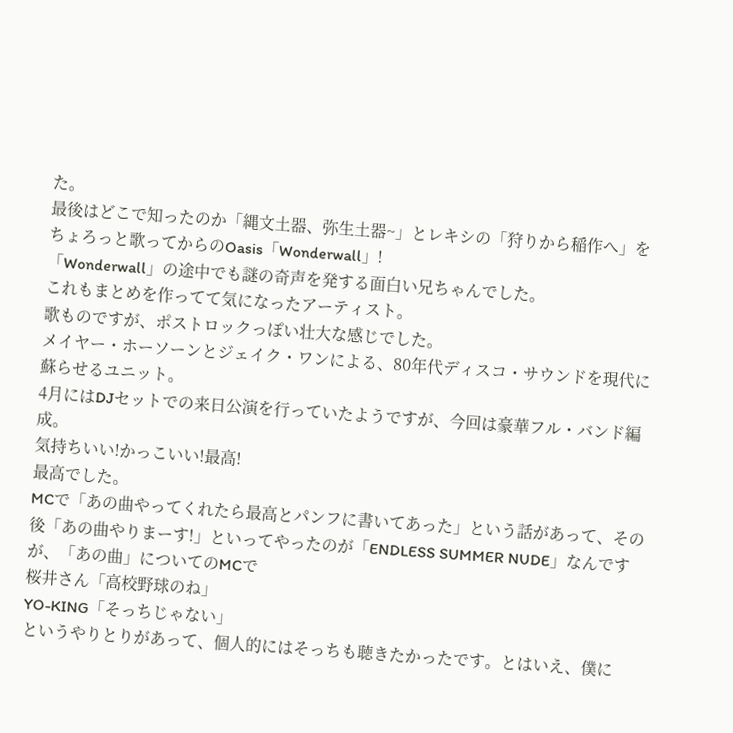た。
最後はどこで知ったのか「縄文土器、弥生土器~」とレキシの「狩りから稲作へ」をちょろっと歌ってからのOasis「Wonderwall」!
「Wonderwall」の途中でも謎の奇声を発する面白い兄ちゃんでした。
これもまとめを作ってて気になったアーティスト。
歌ものですが、ポストロックっぽい壮大な感じでした。
メイヤー・ホーソーンとジェイク・ワンによる、80年代ディスコ・サウンドを現代に蘇らせるユニット。
4月にはDJセットでの来日公演を行っていたようですが、今回は豪華フル・バンド編成。
気持ちいい!かっこいい!最高!
最高でした。
MCで「あの曲やってくれたら最高とパンフに書いてあった」という話があって、その後「あの曲やりまーす!」といってやったのが「ENDLESS SUMMER NUDE」なんですが、「あの曲」についてのMCで
桜井さん「高校野球のね」
YO-KING「そっちじゃない」
というやりとりがあって、個人的にはそっちも聴きたかったです。とはいえ、僕に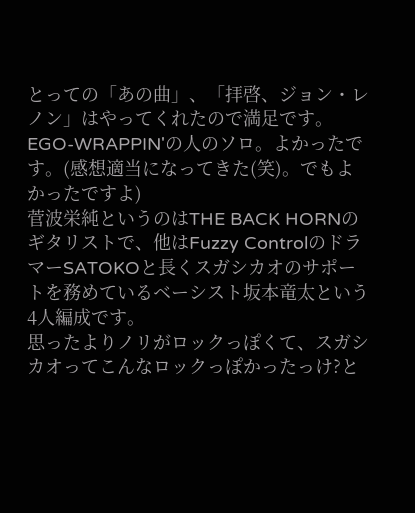とっての「あの曲」、「拝啓、ジョン・レノン」はやってくれたので満足です。
EGO-WRAPPIN'の人のソロ。よかったです。(感想適当になってきた(笑)。でもよかったですよ)
菅波栄純というのはTHE BACK HORNのギタリストで、他はFuzzy ControlのドラマーSATOKOと長くスガシカオのサポートを務めているベーシスト坂本竜太という4人編成です。
思ったよりノリがロックっぽくて、スガシカオってこんなロックっぽかったっけ?と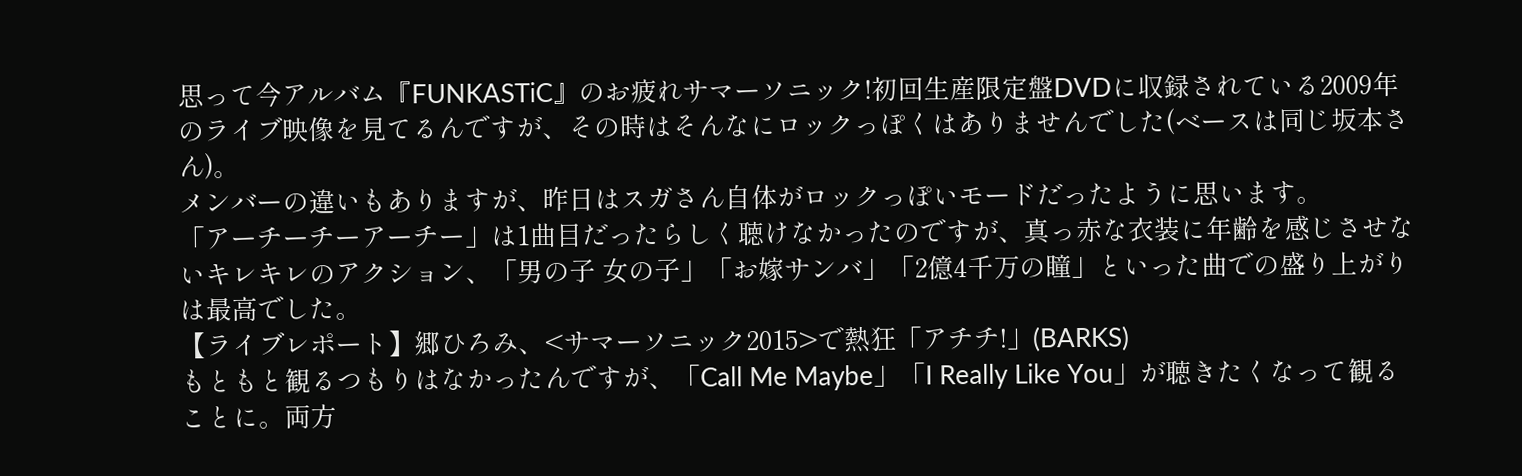思って今アルバム『FUNKASTiC』のお疲れサマーソニック!初回生産限定盤DVDに収録されている2009年のライブ映像を見てるんですが、その時はそんなにロックっぽくはありませんでした(ベースは同じ坂本さん)。
メンバーの違いもありますが、昨日はスガさん自体がロックっぽいモードだったように思います。
「アーチーチーアーチー」は1曲目だったらしく聴けなかったのですが、真っ赤な衣装に年齢を感じさせないキレキレのアクション、「男の子 女の子」「お嫁サンバ」「2億4千万の瞳」といった曲での盛り上がりは最高でした。
【ライブレポート】郷ひろみ、<サマーソニック2015>で熱狂「アチチ!」(BARKS)
もともと観るつもりはなかったんですが、「Call Me Maybe」「I Really Like You」が聴きたくなって観ることに。両方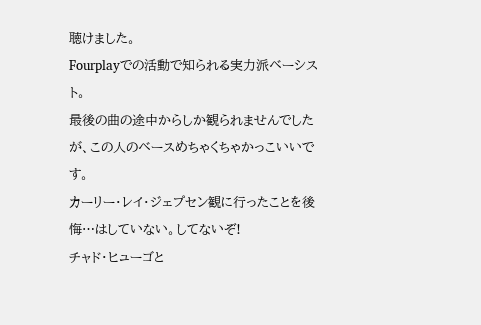聴けました。
Fourplayでの活動で知られる実力派ベーシスト。
最後の曲の途中からしか観られませんでしたが、この人のベースめちゃくちゃかっこいいです。
カーリー・レイ・ジェプセン観に行ったことを後悔…はしていない。してないぞ!
チャド・ヒューゴと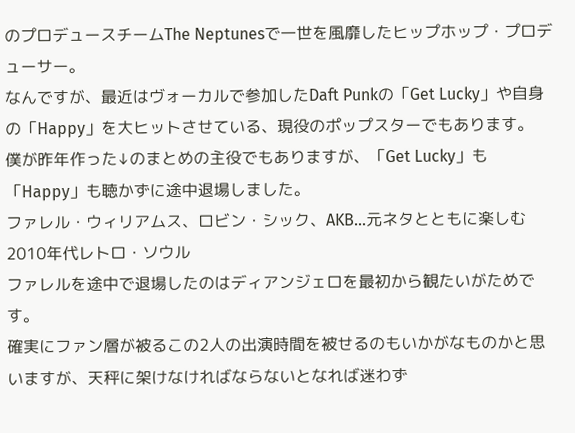のプロデュースチームThe Neptunesで一世を風靡したヒップホップ・プロデューサー。
なんですが、最近はヴォーカルで参加したDaft Punkの「Get Lucky」や自身の「Happy」を大ヒットさせている、現役のポップスターでもあります。
僕が昨年作った↓のまとめの主役でもありますが、「Get Lucky」も「Happy」も聴かずに途中退場しました。
ファレル・ウィリアムス、ロビン・シック、AKB…元ネタとともに楽しむ2010年代レトロ・ソウル
ファレルを途中で退場したのはディアンジェロを最初から観たいがためです。
確実にファン層が被るこの2人の出演時間を被せるのもいかがなものかと思いますが、天秤に架けなければならないとなれば迷わず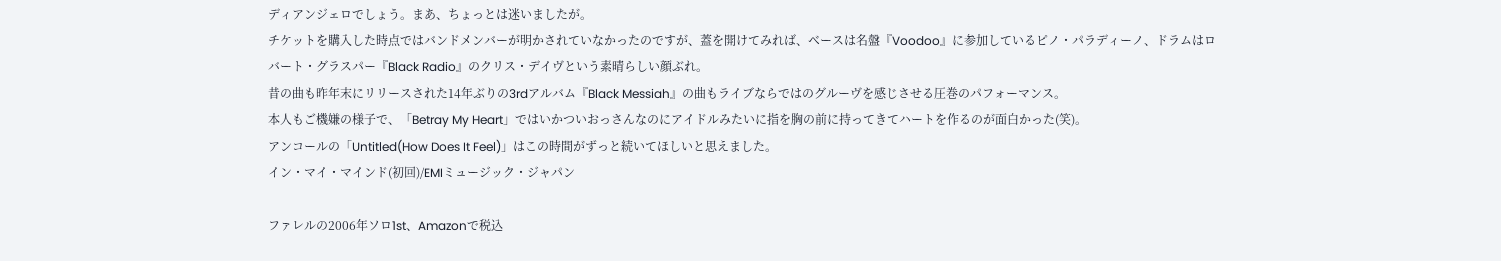ディアンジェロでしょう。まあ、ちょっとは迷いましたが。
チケットを購入した時点ではバンドメンバーが明かされていなかったのですが、蓋を開けてみれば、ベースは名盤『Voodoo』に参加しているピノ・パラディーノ、ドラムはロバート・グラスパー『Black Radio』のクリス・デイヴという素晴らしい顔ぶれ。
昔の曲も昨年末にリリースされた14年ぶりの3rdアルバム『Black Messiah』の曲もライブならではのグルーヴを感じさせる圧巻のパフォーマンス。
本人もご機嫌の様子で、「Betray My Heart」ではいかついおっさんなのにアイドルみたいに指を胸の前に持ってきてハートを作るのが面白かった(笑)。
アンコールの「Untitled(How Does It Feel)」はこの時間がずっと続いてほしいと思えました。
イン・マイ・マインド(初回)/EMIミュージック・ジャパン

ファレルの2006年ソロ1st、Amazonで税込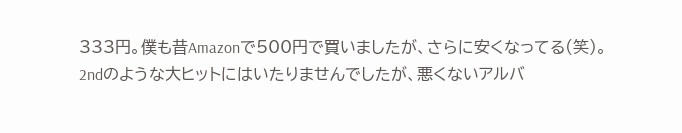333円。僕も昔Amazonで500円で買いましたが、さらに安くなってる(笑)。
2ndのような大ヒットにはいたりませんでしたが、悪くないアルバ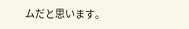ムだと思います。